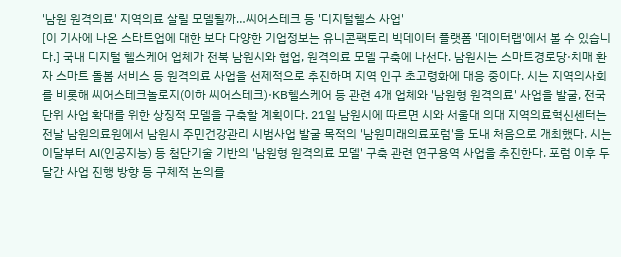'남원 원격의료' 지역의료 살릴 모델될까…씨어스테크 등 '디지털헬스 사업'
[이 기사에 나온 스타트업에 대한 보다 다양한 기업정보는 유니콘팩토리 빅데이터 플랫폼 '데이터랩'에서 볼 수 있습니다.] 국내 디지털 헬스케어 업체가 전북 남원시와 협업, 원격의료 모델 구축에 나선다. 남원시는 스마트경로당·치매 환자 스마트 돌봄 서비스 등 원격의료 사업을 선제적으로 추진하며 지역 인구 초고령화에 대응 중이다. 시는 지역의사회를 비롯해 씨어스테크놀로지(이하 씨어스테크)·KB헬스케어 등 관련 4개 업체와 '남원형 원격의료' 사업을 발굴, 전국 단위 사업 확대를 위한 상징적 모델을 구축할 계획이다. 21일 남원시에 따르면 시와 서울대 의대 지역의료혁신센터는 전날 남원의료원에서 남원시 주민건강관리 시범사업 발굴 목적의 '남원미래의료포럼'을 도내 처음으로 개최했다. 시는 이달부터 AI(인공지능) 등 첨단기술 기반의 '남원형 원격의료 모델' 구축 관련 연구용역 사업을 추진한다. 포럼 이후 두 달간 사업 진행 방향 등 구체적 논의를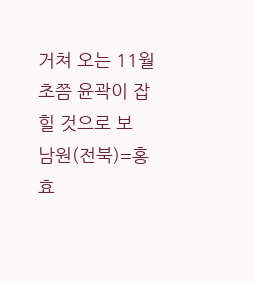거쳐 오는 11월 초쯤 윤곽이 잡힐 것으로 보
남원(전북)=홍효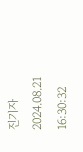진기자
2024.08.21 16:30:32